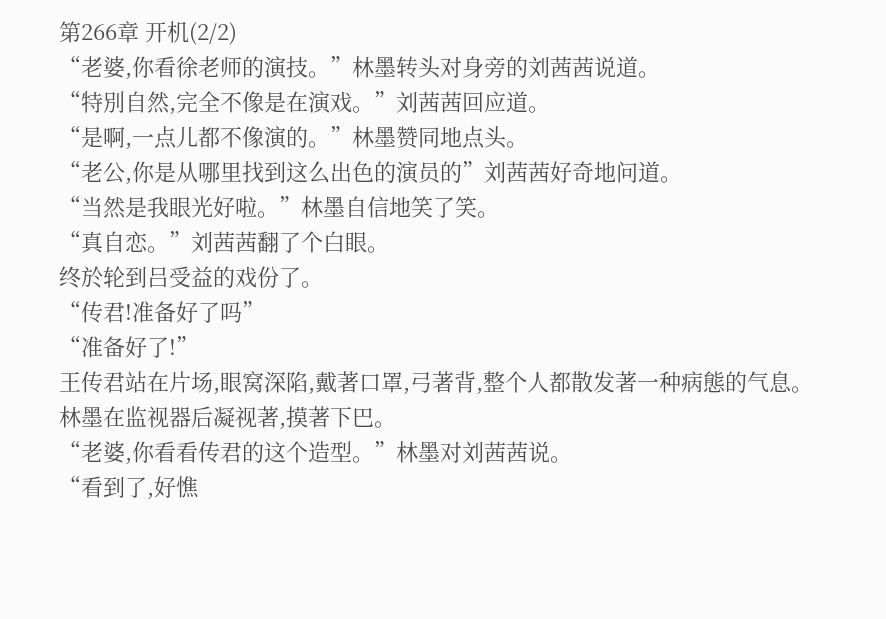第266章 开机(2/2)
“老婆,你看徐老师的演技。”林墨转头对身旁的刘茜茜说道。
“特別自然,完全不像是在演戏。”刘茜茜回应道。
“是啊,一点儿都不像演的。”林墨赞同地点头。
“老公,你是从哪里找到这么出色的演员的”刘茜茜好奇地问道。
“当然是我眼光好啦。”林墨自信地笑了笑。
“真自恋。”刘茜茜翻了个白眼。
终於轮到吕受益的戏份了。
“传君!准备好了吗”
“准备好了!”
王传君站在片场,眼窝深陷,戴著口罩,弓著背,整个人都散发著一种病態的气息。
林墨在监视器后凝视著,摸著下巴。
“老婆,你看看传君的这个造型。”林墨对刘茜茜说。
“看到了,好憔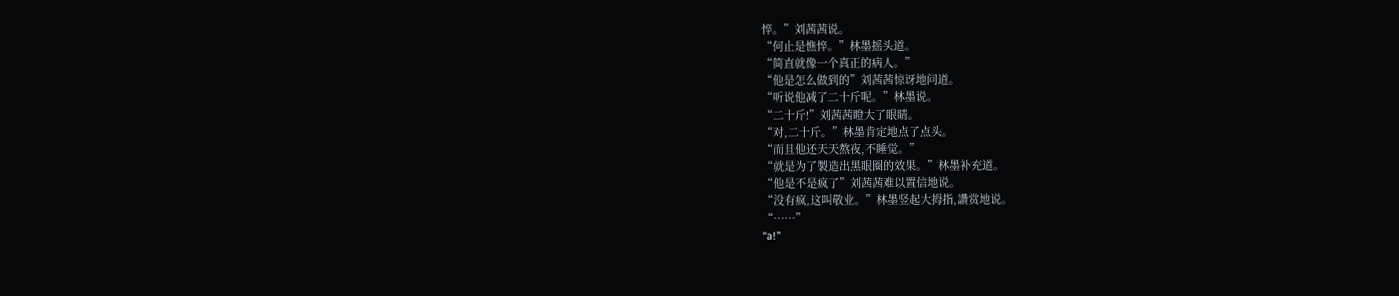悴。”刘茜茜说。
“何止是憔悴。”林墨摇头道。
“简直就像一个真正的病人。”
“他是怎么做到的”刘茜茜惊讶地问道。
“听说他减了二十斤呢。”林墨说。
“二十斤!”刘茜茜瞪大了眼睛。
“对,二十斤。”林墨肯定地点了点头。
“而且他还天天熬夜,不睡觉。”
“就是为了製造出黑眼圈的效果。”林墨补充道。
“他是不是疯了”刘茜茜难以置信地说。
“没有疯,这叫敬业。”林墨竖起大拇指,讚赏地说。
“……”
“a!”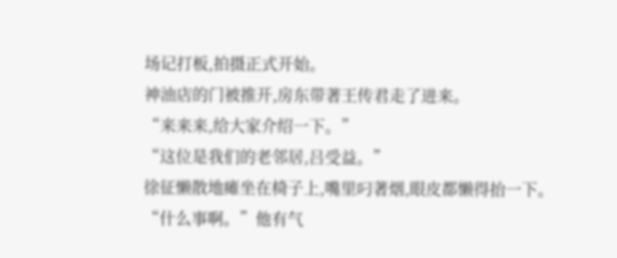场记打板,拍摄正式开始。
神油店的门被推开,房东带著王传君走了进来。
“来来来,给大家介绍一下。”
“这位是我们的老邻居,吕受益。”
徐征懒散地瘫坐在椅子上,嘴里叼著烟,眼皮都懒得抬一下。
“什么事啊。”他有气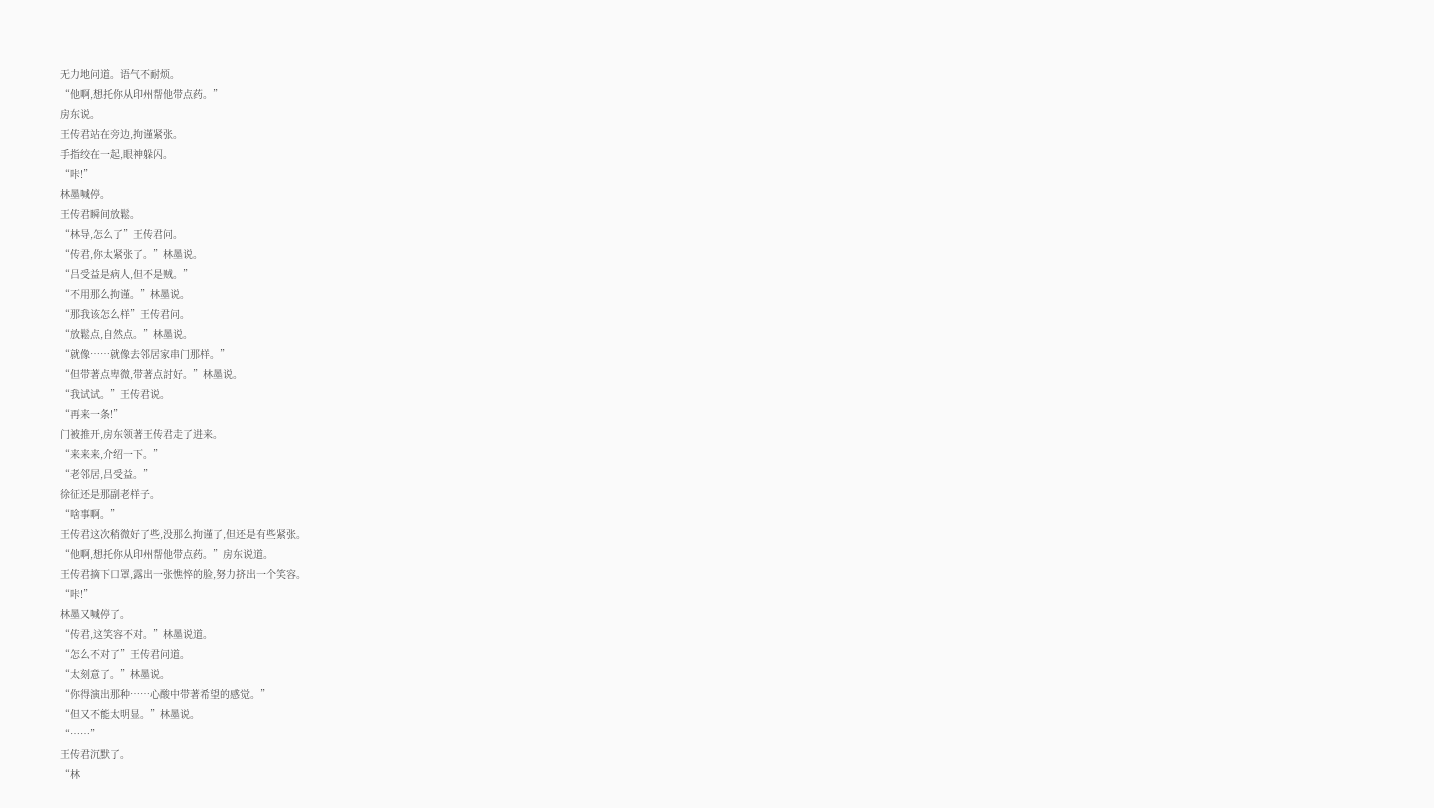无力地问道。语气不耐烦。
“他啊,想托你从印州帮他带点药。”
房东说。
王传君站在旁边,拘谨紧张。
手指绞在一起,眼神躲闪。
“咔!”
林墨喊停。
王传君瞬间放鬆。
“林导,怎么了”王传君问。
“传君,你太紧张了。”林墨说。
“吕受益是病人,但不是贼。”
“不用那么拘谨。”林墨说。
“那我该怎么样”王传君问。
“放鬆点,自然点。”林墨说。
“就像……就像去邻居家串门那样。”
“但带著点卑微,带著点討好。”林墨说。
“我试试。”王传君说。
“再来一条!”
门被推开,房东领著王传君走了进来。
“来来来,介绍一下。”
“老邻居,吕受益。”
徐征还是那副老样子。
“啥事啊。”
王传君这次稍微好了些,没那么拘谨了,但还是有些紧张。
“他啊,想托你从印州帮他带点药。”房东说道。
王传君摘下口罩,露出一张憔悴的脸,努力挤出一个笑容。
“咔!”
林墨又喊停了。
“传君,这笑容不对。”林墨说道。
“怎么不对了”王传君问道。
“太刻意了。”林墨说。
“你得演出那种……心酸中带著希望的感觉。”
“但又不能太明显。”林墨说。
“……”
王传君沉默了。
“林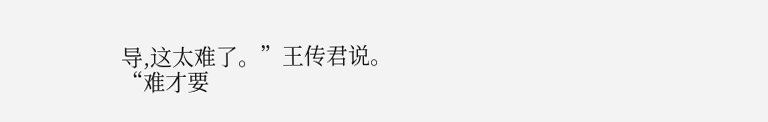导,这太难了。”王传君说。
“难才要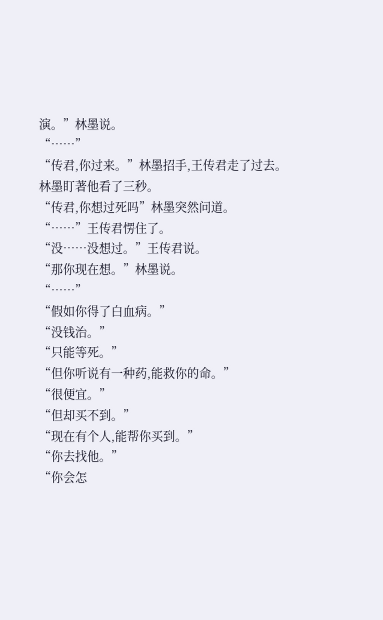演。”林墨说。
“……”
“传君,你过来。”林墨招手,王传君走了过去。
林墨盯著他看了三秒。
“传君,你想过死吗”林墨突然问道。
“……”王传君愣住了。
“没……没想过。”王传君说。
“那你现在想。”林墨说。
“……”
“假如你得了白血病。”
“没钱治。”
“只能等死。”
“但你听说有一种药,能救你的命。”
“很便宜。”
“但却买不到。”
“现在有个人,能帮你买到。”
“你去找他。”
“你会怎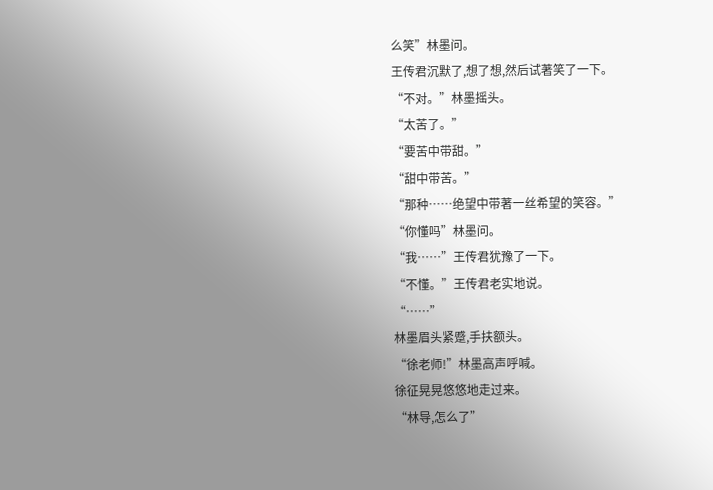么笑”林墨问。
王传君沉默了,想了想,然后试著笑了一下。
“不对。”林墨摇头。
“太苦了。”
“要苦中带甜。”
“甜中带苦。”
“那种……绝望中带著一丝希望的笑容。”
“你懂吗”林墨问。
“我……”王传君犹豫了一下。
“不懂。”王传君老实地说。
“……”
林墨眉头紧蹙,手扶额头。
“徐老师!”林墨高声呼喊。
徐征晃晃悠悠地走过来。
“林导,怎么了”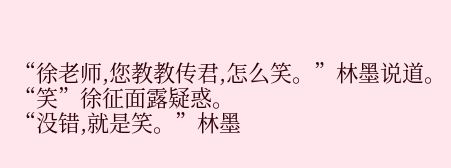“徐老师,您教教传君,怎么笑。”林墨说道。
“笑”徐征面露疑惑。
“没错,就是笑。”林墨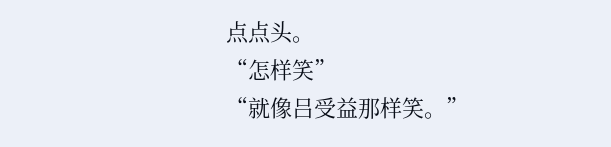点点头。
“怎样笑”
“就像吕受益那样笑。”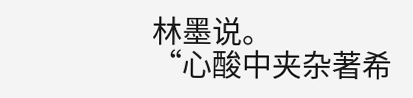林墨说。
“心酸中夹杂著希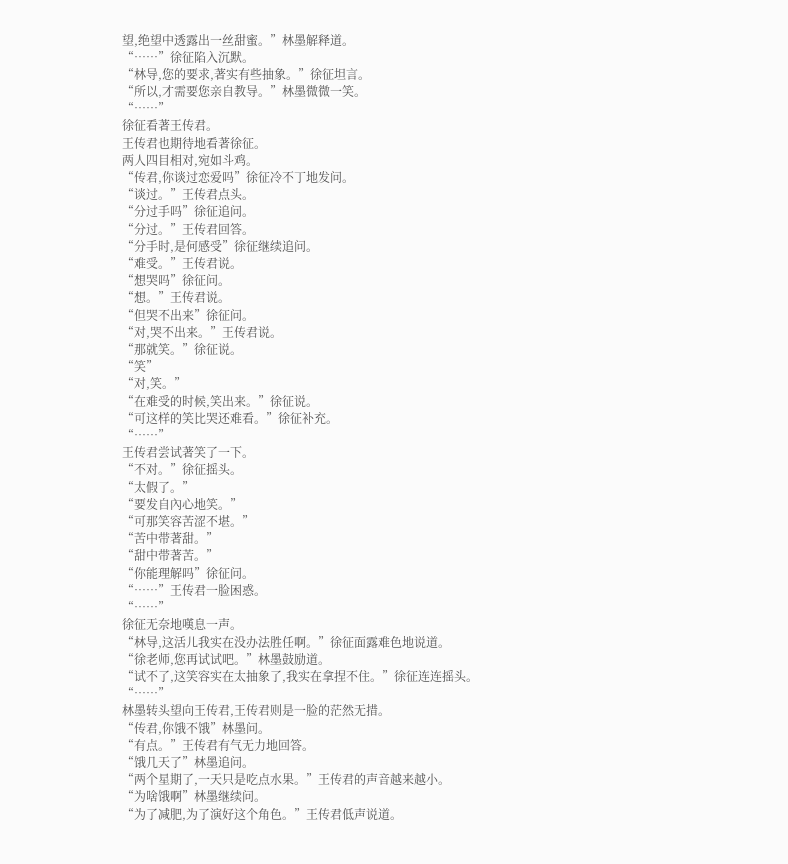望,绝望中透露出一丝甜蜜。”林墨解释道。
“……”徐征陷入沉默。
“林导,您的要求,著实有些抽象。”徐征坦言。
“所以,才需要您亲自教导。”林墨微微一笑。
“……”
徐征看著王传君。
王传君也期待地看著徐征。
两人四目相对,宛如斗鸡。
“传君,你谈过恋爱吗”徐征冷不丁地发问。
“谈过。”王传君点头。
“分过手吗”徐征追问。
“分过。”王传君回答。
“分手时,是何感受”徐征继续追问。
“难受。”王传君说。
“想哭吗”徐征问。
“想。”王传君说。
“但哭不出来”徐征问。
“对,哭不出来。”王传君说。
“那就笑。”徐征说。
“笑”
“对,笑。”
“在难受的时候,笑出来。”徐征说。
“可这样的笑比哭还难看。”徐征补充。
“……”
王传君尝试著笑了一下。
“不对。”徐征摇头。
“太假了。”
“要发自內心地笑。”
“可那笑容苦涩不堪。”
“苦中带著甜。”
“甜中带著苦。”
“你能理解吗”徐征问。
“……”王传君一脸困惑。
“……”
徐征无奈地嘆息一声。
“林导,这活儿我实在没办法胜任啊。”徐征面露难色地说道。
“徐老师,您再试试吧。”林墨鼓励道。
“试不了,这笑容实在太抽象了,我实在拿捏不住。”徐征连连摇头。
“……”
林墨转头望向王传君,王传君则是一脸的茫然无措。
“传君,你饿不饿”林墨问。
“有点。”王传君有气无力地回答。
“饿几天了”林墨追问。
“两个星期了,一天只是吃点水果。”王传君的声音越来越小。
“为啥饿啊”林墨继续问。
“为了减肥,为了演好这个角色。”王传君低声说道。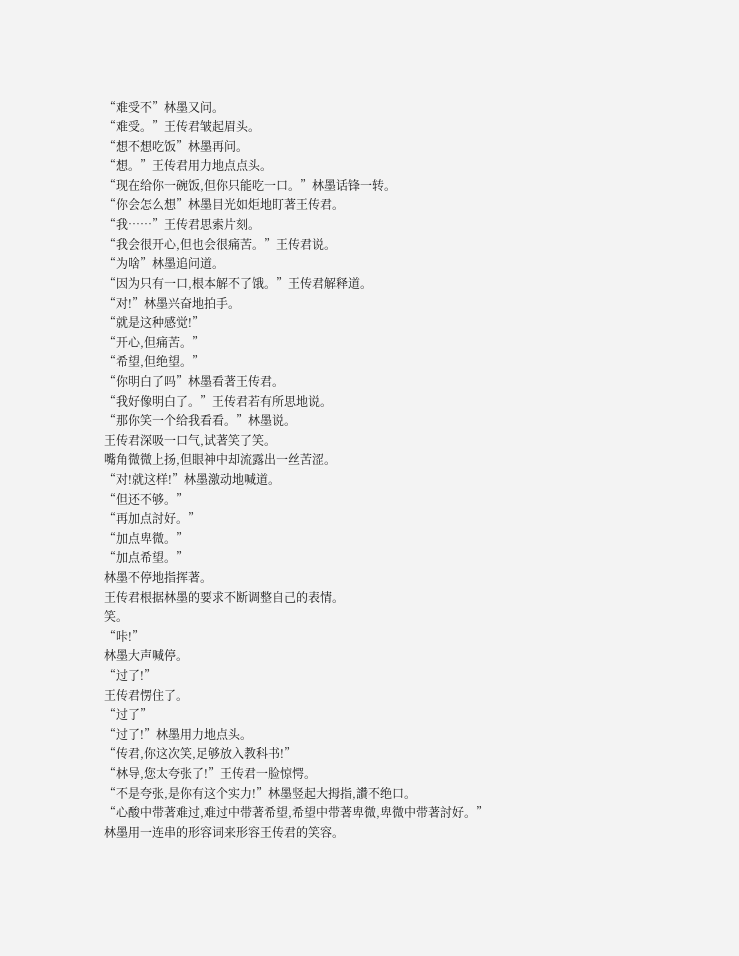“难受不”林墨又问。
“难受。”王传君皱起眉头。
“想不想吃饭”林墨再问。
“想。”王传君用力地点点头。
“现在给你一碗饭,但你只能吃一口。”林墨话锋一转。
“你会怎么想”林墨目光如炬地盯著王传君。
“我……”王传君思索片刻。
“我会很开心,但也会很痛苦。”王传君说。
“为啥”林墨追问道。
“因为只有一口,根本解不了饿。”王传君解释道。
“对!”林墨兴奋地拍手。
“就是这种感觉!”
“开心,但痛苦。”
“希望,但绝望。”
“你明白了吗”林墨看著王传君。
“我好像明白了。”王传君若有所思地说。
“那你笑一个给我看看。”林墨说。
王传君深吸一口气,试著笑了笑。
嘴角微微上扬,但眼神中却流露出一丝苦涩。
“对!就这样!”林墨激动地喊道。
“但还不够。”
“再加点討好。”
“加点卑微。”
“加点希望。”
林墨不停地指挥著。
王传君根据林墨的要求不断调整自己的表情。
笑。
“咔!”
林墨大声喊停。
“过了!”
王传君愣住了。
“过了”
“过了!”林墨用力地点头。
“传君,你这次笑,足够放入教科书!”
“林导,您太夸张了!”王传君一脸惊愕。
“不是夸张,是你有这个实力!”林墨竖起大拇指,讚不绝口。
“心酸中带著难过,难过中带著希望,希望中带著卑微,卑微中带著討好。”
林墨用一连串的形容词来形容王传君的笑容。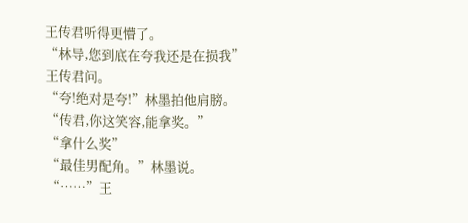王传君听得更懵了。
“林导,您到底在夸我还是在损我”王传君问。
“夸!绝对是夸!”林墨拍他肩膀。
“传君,你这笑容,能拿奖。”
“拿什么奖”
“最佳男配角。”林墨说。
“……”王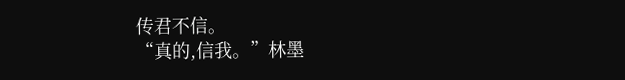传君不信。
“真的,信我。”林墨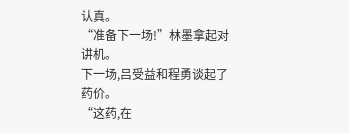认真。
“准备下一场!”林墨拿起对讲机。
下一场,吕受益和程勇谈起了药价。
“这药,在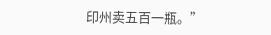印州卖五百一瓶。”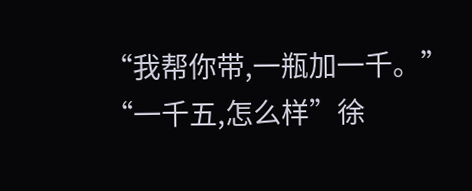“我帮你带,一瓶加一千。”
“一千五,怎么样”徐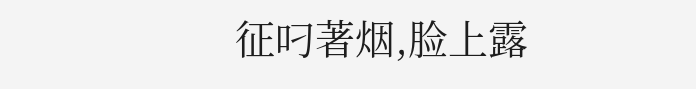征叼著烟,脸上露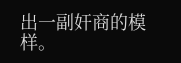出一副奸商的模样。